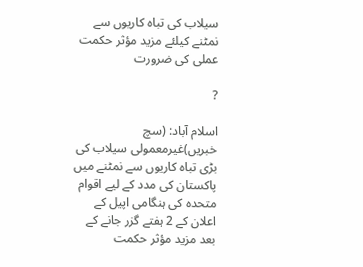سیلاب کی تباہ کاریوں سے نمٹنے کیلئے مزید مؤثر حکمت عملی کی ضرورت

?

اسلام آباد: (سچ خبریں)غیرمعمولی سیلاب کی بڑی تباہ کاریوں سے نمٹنے میں پاکستان کی مدد کے لیے اقوام متحدہ کی ہنگامی اپیل کے اعلان کے 2 ہفتے گزر جانے کے بعد مزید مؤثر حکمت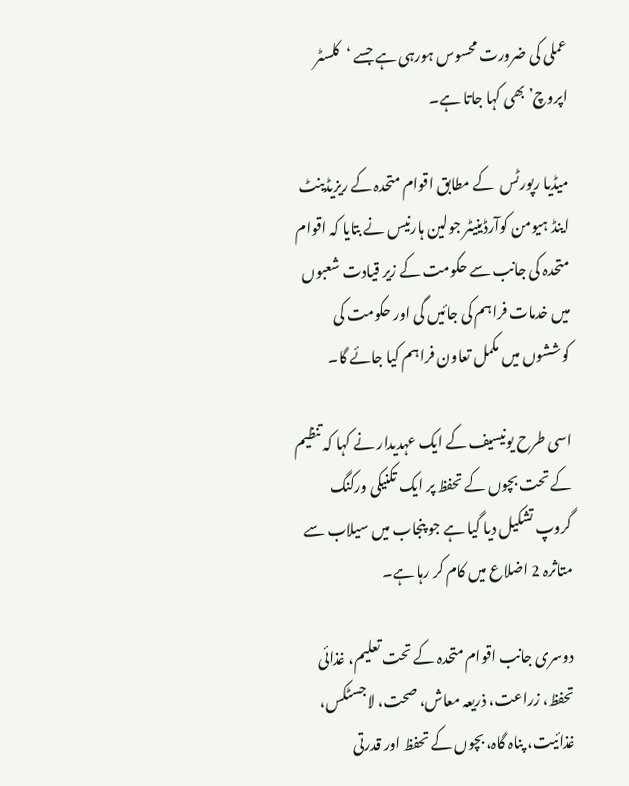عملی کی ضرورت محسوس ہورہی ہے جسے ‘کلسٹر اپروچ’ بھی کہا جاتا ہے۔

میڈیا رپورٹس  کے مطابق اقوام متحدہ کے ریزیڈینٹ اینڈ ہیومن کوآرڈینیٹر جولین ہارنیس نے بتایا کہ اقوام متحدہ کی جانب سے حکومت کے زیر قیادت شعبوں میں خدمات فراہم کی جائیں گی اور حکومت کی کوششوں میں مکمل تعاون فراہم کیا جائے گا۔

اسی طرح یونیسیف کے ایک عہدیدار نے کہا کہ تنظیم کے تحت بچوں کے تحفظ پر ایک تکنیکی ورکنگ گروپ تشکیل دیا گیا ہے جو پنجاب میں سیلاب سے متاثرہ 2 اضلاع میں کام کر رہا ہے۔

دوسری جانب اقوام متحدہ کے تحت تعلیم، غذائی تحفظ، زراعت، ذریعہ معاش، صحت، لاجسٹکس، غذائیت، پناہ گاہ، بچوں کے تحفظ اور قدرتی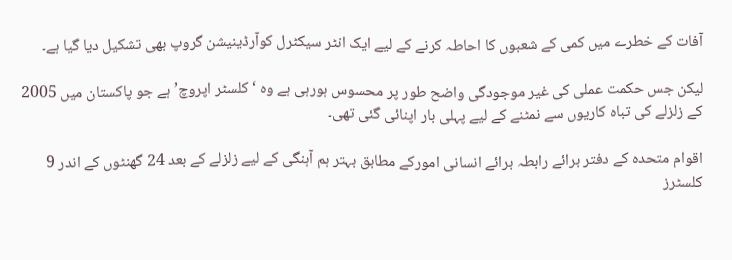آفات کے خطرے میں کمی کے شعبوں کا احاطہ کرنے کے لیے ایک انٹر سیکٹرل کوآرڈینیشن گروپ بھی تشکیل دیا گیا ہے۔

لیکن جس حکمت عملی کی غیر موجودگی واضح طور پر محسوس ہورہی ہے وہ ‘کلسٹر اپروچ’ ہے جو پاکستان میں 2005 کے زلزلے کی تباہ کاریوں سے نمٹنے کے لیے پہلی بار اپنائی گئی تھی۔

اقوام متحدہ کے دفتر برائے رابطہ برائے انسانی امورکے مطابق بہتر ہم آہنگی کے لیے زلزلے کے بعد 24 گھنٹوں کے اندر 9 کلسٹرز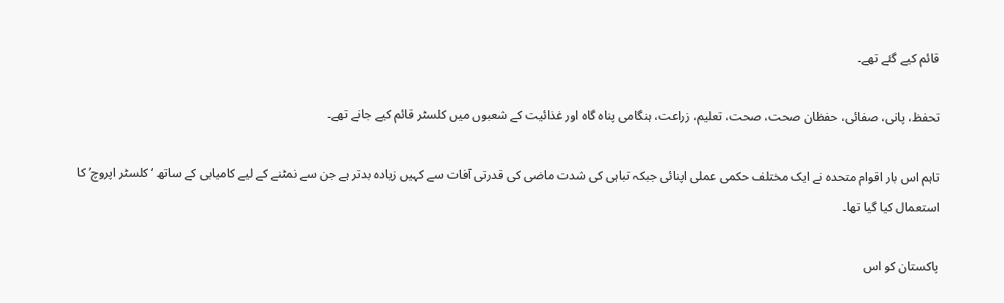قائم کیے گئے تھے۔

تحفظ، پانی، صفائی، حفظان صحت، صحت، تعلیم، زراعت، ہنگامی پناہ گاہ اور غذائیت کے شعبوں میں کلسٹر قائم کیے جانے تھے۔

تاہم اس بار اقوام متحدہ نے ایک مختلف حکمی عملی اپنائی جبکہ تباہی کی شدت ماضی کی قدرتی آفات سے کہیں زیادہ بدتر ہے جن سے نمٹنے کے لیے کامیابی کے ساتھ ‘کلسٹر اپروچ’ کا استعمال کیا گیا تھا۔

پاکستان کو اس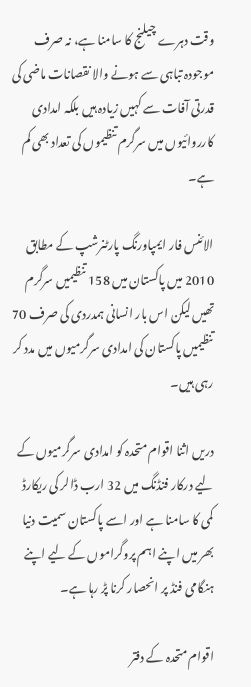وقت دہرے چیلنج کا سامنا ہے، نہ صرف موجودہ تباہی سے ہونے والا نقصانات ماضی کی قدرتی آفات سے کہیں زیادہ ہیں بلکہ امدادی کارروائیوں میں سرگرم تنظیموں کی تعداد بھی کم ہے۔

الائنس فار ایمپاورنگ پارٹنرشپ کے مطابق 2010 میں پاکستان میں 158 تنظیمیں سرگرم تھیں لیکن اس بار انسانی ہمدردی کی صرف 70 تنظیمیں پاکستان کی امدادی سرگرمیوں میں مدد کر رہی ہیں۔

دریں اثنا اقوام متحدہ کو امدادی سرگرمیوں کے لیے درکار فنڈنگ میں 32 ارب ڈالر کی ریکارڈ کمی کا سامنا ہے اور اسے پاکستان سمیت دنیا بھر میں اپنے اہم پروگراموں کے لیے اپنے ہنگامی فنڈ پر انحصار کرنا پڑ رہا ہے۔

اقوام متحدہ کے دفتر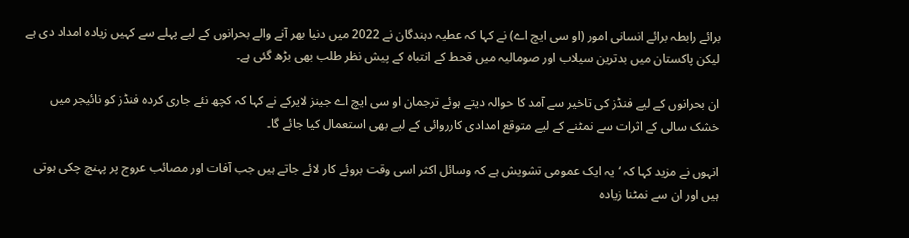برائے رابطہ برائے انسانی امور (او سی ایچ اے) نے کہا کہ عطیہ دہندگان نے 2022 میں دنیا بھر آنے والے بحرانوں کے لیے پہلے سے کہیں زیادہ امداد دی ہے لیکن پاکستان میں بدترین سیلاب اور صومالیہ میں قحط کے انتباہ کے پیش نظر طلب بھی بڑھ گئی ہے۔

ان بحرانوں کے لیے فنڈز کی تاخیر سے آمد کا حوالہ دیتے ہوئے ترجمان او سی ایچ اے جینز لایرکے نے کہا کہ کچھ نئے جاری کردہ فنڈز کو نائیجر میں خشک سالی کے اثرات سے نمٹنے کے لیے متوقع امدادی کارروائی کے لیے بھی استعمال کیا جائے گا۔

انہوں نے مزید کہا کہ ‘یہ ایک عمومی تشویش ہے کہ وسائل اکثر اسی وقت بروئے کار لائے جاتے ہیں جب آفات اور مصائب عروج پر پہنچ چکی ہوتی ہیں اور ان سے نمٹنا زیادہ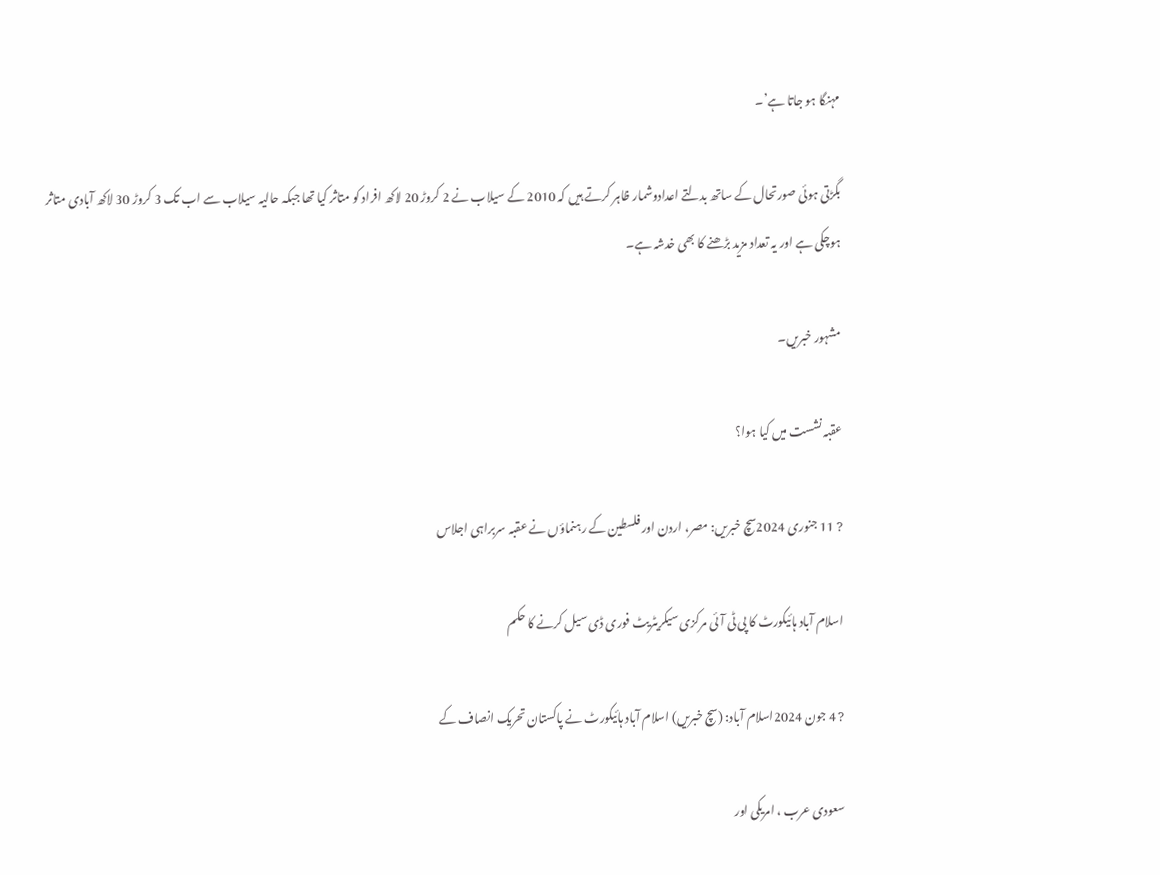مہنگا ہو جاتا ہے’۔

بگڑتی ہوئی صورتحال کے ساتھ بدلتے اعدادوشمار ظاہر کرتے ہیں کہ 2010 کے سیلاب نے 2 کروڑ 20 لاکھ افراد کو متاثر کیا تھا جبکہ حالیہ سیلاب سے اب تک 3 کروڑ 30 لاکھ آبادی متاثر ہوچکی ہے اور یہ تعداد مزید بڑھنے کا بھی خدشہ ہے۔

مشہور خبریں۔

عقبہ نشست میں کیا ہوا؟

? 11 جنوری 2024سچ خبریں: مصر، اردن اور فلسطین کے رہنماؤں نے عقبہ سربراہی اجلاس

اسلام آباد ہائیکورٹ کا پی ٹی آئی مرکزی سیکریٹریٹ فوری ڈی سیل کرنے کا حکم

? 4 جون 2024اسلام آباد: (سچ خبریں) اسلام آباد ہائیکورٹ نے پاکستان تحریک انصاف کے

سعودی عرب ، امریکی اور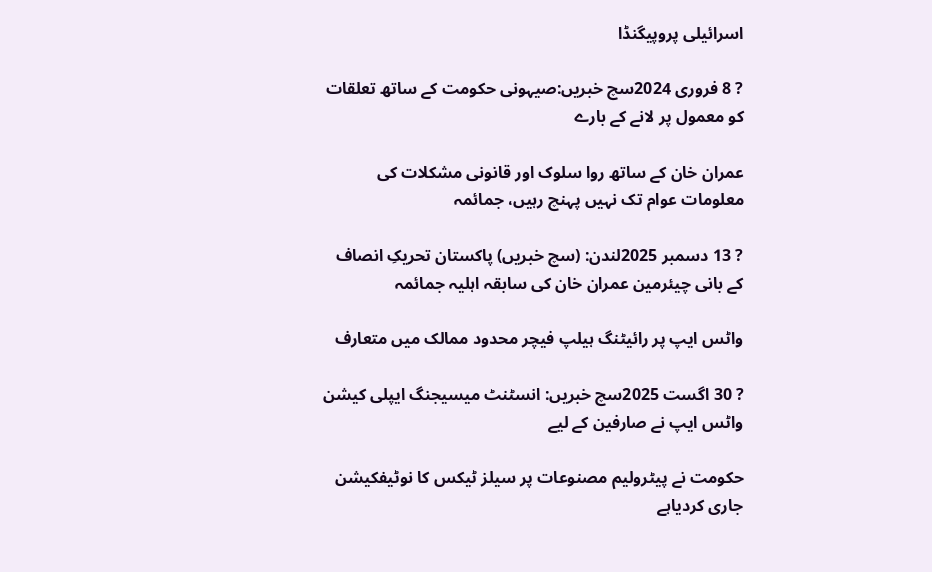اسرائیلی پروپیگنڈا

? 8 فروری 2024سچ خبریں:صیہونی حکومت کے ساتھ تعلقات کو معمول پر لانے کے بارے

عمران خان کے ساتھ روا سلوک اور قانونی مشکلات کی معلومات عوام تک نہیں پہنچ رہیں، جمائمہ

? 13 دسمبر 2025لندن: (سچ خبریں) پاکستان تحریکِ انصاف کے بانی چیئرمین عمران خان کی سابقہ اہلیہ جمائمہ

واٹس ایپ پر رائیٹنگ ہیلپ فیچر محدود ممالک میں متعارف

? 30 اگست 2025سچ خبریں: انسٹنٹ میسیجنگ ایپلی کیشن واٹس ایپ نے صارفین کے لیے

حکومت نے پیٹرولیم مصنوعات پر سیلز ٹیکس کا نوٹیفکیشن جاری کردیاہے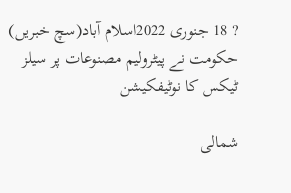? 18 جنوری 2022اسلام آباد(سچ خبریں) حکومت نے پیٹرولیم مصنوعات پر سیلز ٹیکس کا نوٹیفکیشن

شمالی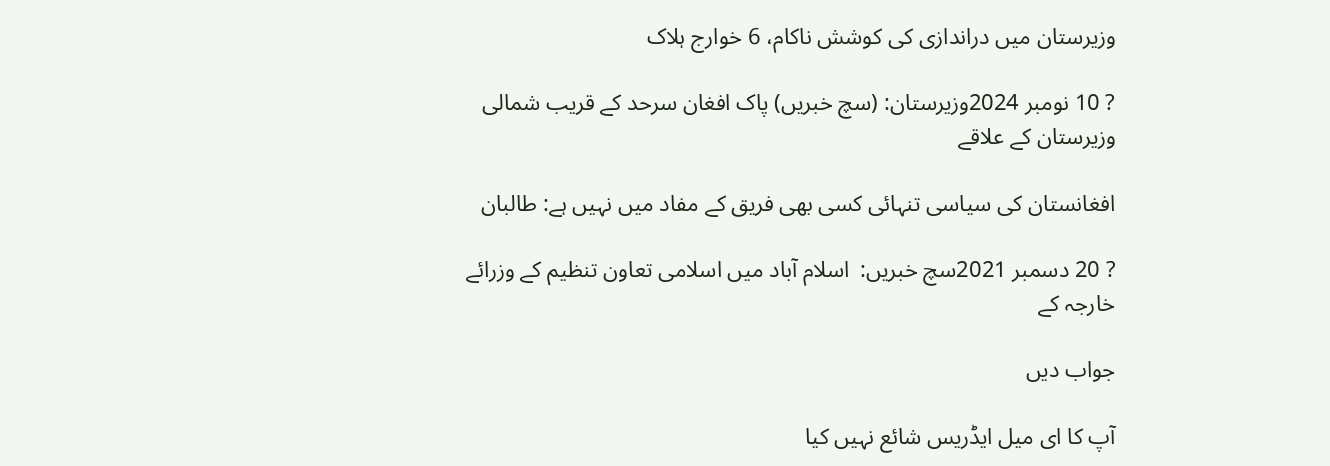وزیرستان میں دراندازی کی کوشش ناکام، 6 خوارج ہلاک

? 10 نومبر 2024وزیرستان: (سچ خبریں) پاک افغان سرحد کے قریب شمالی وزیرستان کے علاقے

افغانستان کی سیاسی تنہائی کسی بھی فریق کے مفاد میں نہیں ہے: طالبان

? 20 دسمبر 2021سچ خبریں:  اسلام آباد میں اسلامی تعاون تنظیم کے وزرائے خارجہ کے

جواب دیں

آپ کا ای میل ایڈریس شائع نہیں کیا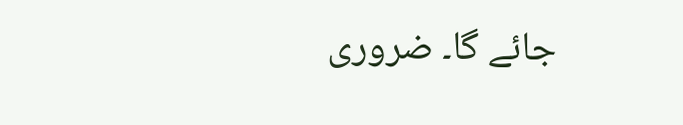جائے گا۔ ضروری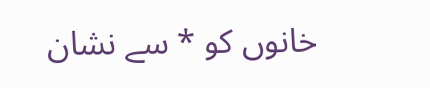خانوں کو * سے نشان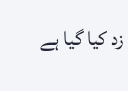زد کیا گیا ہے